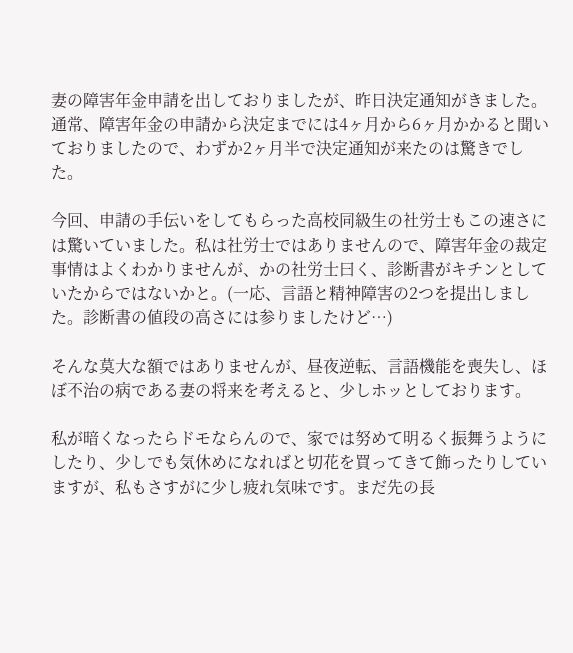妻の障害年金申請を出しておりましたが、昨日決定通知がきました。通常、障害年金の申請から決定までには4ヶ月から6ヶ月かかると聞いておりましたので、わずか2ヶ月半で決定通知が来たのは驚きでした。

今回、申請の手伝いをしてもらった高校同級生の社労士もこの速さには驚いていました。私は社労士ではありませんので、障害年金の裁定事情はよくわかりませんが、かの社労士曰く、診断書がキチンとしていたからではないかと。(一応、言語と精神障害の2つを提出しました。診断書の値段の高さには参りましたけど…)

そんな莫大な額ではありませんが、昼夜逆転、言語機能を喪失し、ほぼ不治の病である妻の将来を考えると、少しホッとしております。

私が暗くなったらドモならんので、家では努めて明るく振舞うようにしたり、少しでも気休めになればと切花を買ってきて飾ったりしていますが、私もさすがに少し疲れ気味です。まだ先の長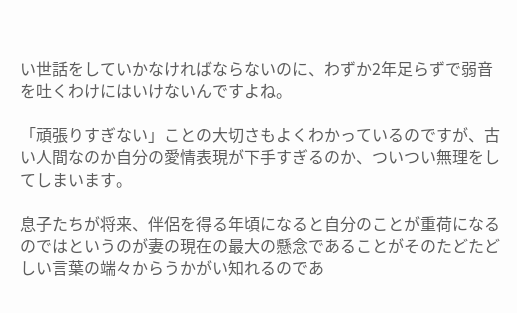い世話をしていかなければならないのに、わずか2年足らずで弱音を吐くわけにはいけないんですよね。

「頑張りすぎない」ことの大切さもよくわかっているのですが、古い人間なのか自分の愛情表現が下手すぎるのか、ついつい無理をしてしまいます。

息子たちが将来、伴侶を得る年頃になると自分のことが重荷になるのではというのが妻の現在の最大の懸念であることがそのたどたどしい言葉の端々からうかがい知れるのであ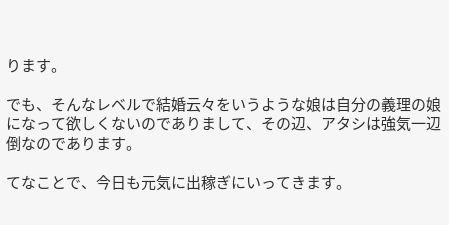ります。

でも、そんなレベルで結婚云々をいうような娘は自分の義理の娘になって欲しくないのでありまして、その辺、アタシは強気一辺倒なのであります。

てなことで、今日も元気に出稼ぎにいってきます。